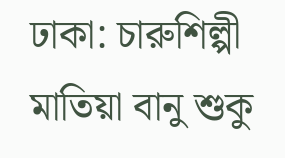ঢাকা: চারুশিল্পী মাতিয়া বানু শুকু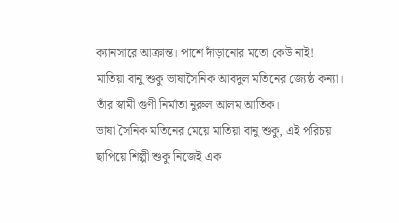ক্যানসারে আক্রান্ত। পাশে দাঁড়ানোর মতো কেউ নাই!
মাতিয়া বানু শুকু ভাষাসৈনিক আবদুল মতিনের জ্যেষ্ঠ কন্যা। তাঁর স্বামী গুণী নির্মাতা নুরুল আলম আতিক।
ভাষা সৈনিক মতিনের মেয়ে মাতিয়া বানু শুকু, এই পরিচয় ছাপিয়ে শিল্পী শুকু নিজেই এক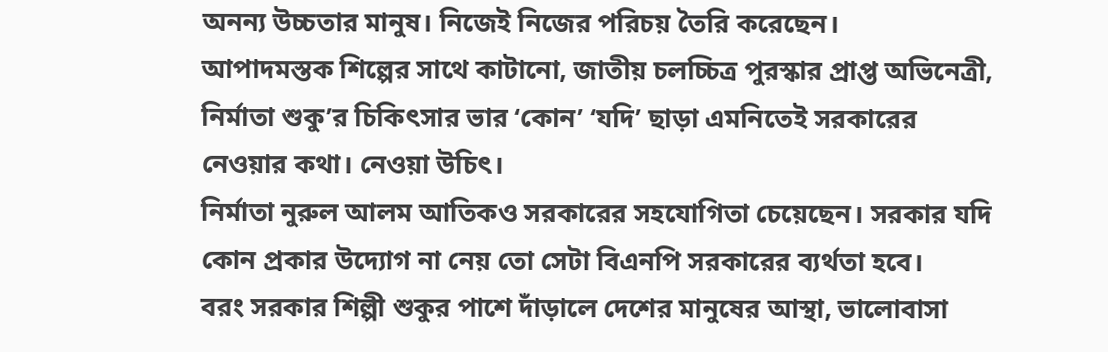অনন্য উচ্চতার মানুষ। নিজেই নিজের পরিচয় তৈরি করেছেন।
আপাদমস্তক শিল্পের সাথে কাটানো, জাতীয় চলচ্চিত্র পুরস্কার প্রাপ্ত অভিনেত্রী, নির্মাতা শুকু’র চিকিৎসার ভার ‘কোন’ ‘যদি’ ছাড়া এমনিতেই সরকারের নেওয়ার কথা। নেওয়া উচিৎ।
নির্মাতা নুরুল আলম আতিকও সরকারের সহযোগিতা চেয়েছেন। সরকার যদি কোন প্রকার উদ্যোগ না নেয় তো সেটা বিএনপি সরকারের ব্যর্থতা হবে।
বরং সরকার শিল্পী শুকুর পাশে দাঁড়ালে দেশের মানুষের আস্থা, ভালোবাসা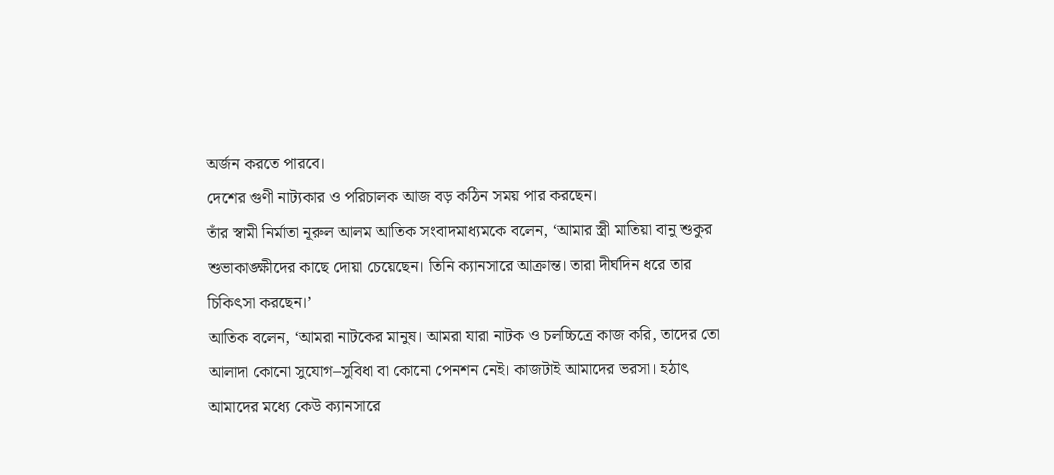অর্জন করতে পারবে।
দেশের গুণী নাট্যকার ও পরিচালক আজ বড় কঠিন সময় পার করছেন।
তাঁর স্বামী নির্মাতা নূরুল আলম আতিক সংবাদমাধ্যমকে বলেন, ‘আমার স্ত্রী মাতিয়া বানু শুকুর শুভাকাঙ্ক্ষীদের কাছে দোয়া চেয়েছেন। তিনি ক্যানসারে আক্রান্ত। তারা দীর্ঘদিন ধরে তার চিকিৎসা করছেন।’
আতিক বলেন, ‘আমরা নাটকের মানুষ। আমরা যারা নাটক ও চলচ্চিত্রে কাজ করি, তাদের তো আলাদা কোনো সুযোগ–সুবিধা বা কোনো পেনশন নেই। কাজটাই আমাদের ভরসা। হঠাৎ আমাদের মধ্যে কেউ ক্যানসারে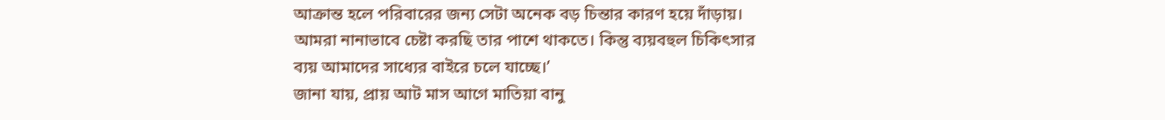আক্রান্ত হলে পরিবারের জন্য সেটা অনেক বড় চিন্তার কারণ হয়ে দাঁড়ায়। আমরা নানাভাবে চেষ্টা করছি তার পাশে থাকতে। কিন্তু ব্যয়বহুল চিকিৎসার ব্যয় আমাদের সাধ্যের বাইরে চলে যাচ্ছে।’
জানা যায়, প্রায় আট মাস আগে মাতিয়া বানু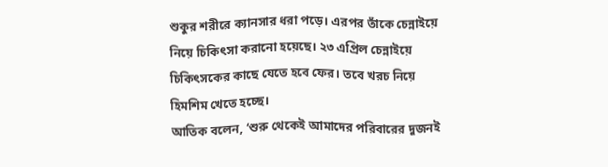শুকুর শরীরে ক্যানসার ধরা পড়ে। এরপর তাঁকে চেন্নাইয়ে নিয়ে চিকিৎসা করানো হয়েছে। ২৩ এপ্রিল চেন্নাইয়ে চিকিৎসকের কাছে যেতে হবে ফের। তবে খরচ নিয়ে হিমশিম খেতে হচ্ছে।
আতিক বলেন, ‘শুরু থেকেই আমাদের পরিবারের দুজনই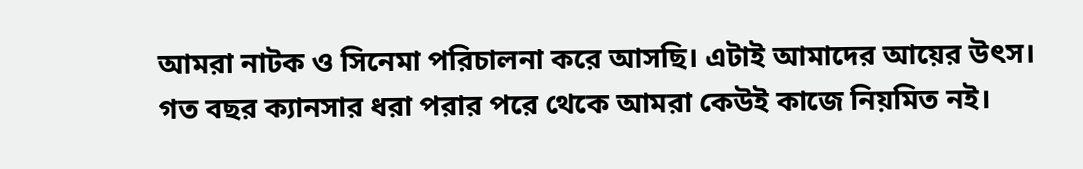আমরা নাটক ও সিনেমা পরিচালনা করে আসছি। এটাই আমাদের আয়ের উৎস। গত বছর ক্যানসার ধরা পরার পরে থেকে আমরা কেউই কাজে নিয়মিত নই।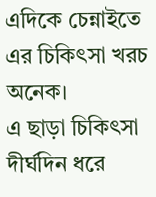এদিকে চেন্নাইতে এর চিকিৎসা খরচ অনেক।
এ ছাড়া চিকিৎসা দীর্ঘদিন ধরে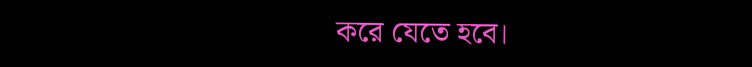করে যেতে হবে।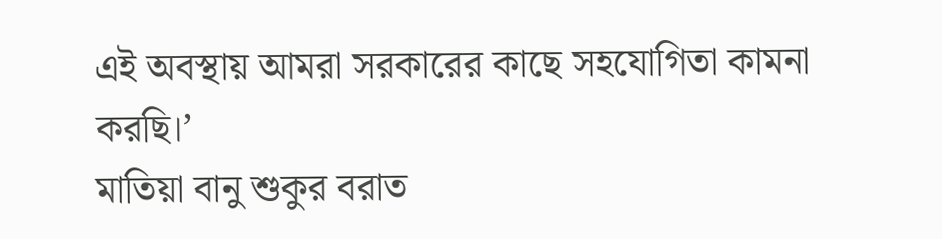এই অবস্থায় আমরা সরকারের কাছে সহযোগিতা কামনা করছি।’
মাতিয়া বানু শুকুর বরাত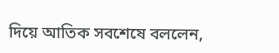দিয়ে আতিক সবশেষে বললেন,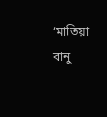‘মাতিয়া বানু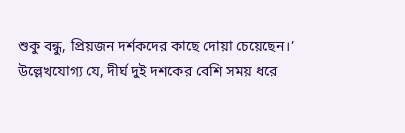শুকু বন্ধু, প্রিয়জন দর্শকদের কাছে দোয়া চেয়েছেন।’
উল্লেখযোগ্য যে, দীর্ঘ দুই দশকের বেশি সময় ধরে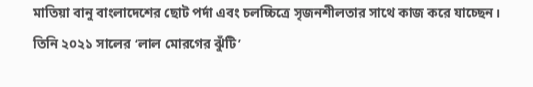মাতিয়া বানু বাংলাদেশের ছোট পর্দা এবং চলচ্চিত্রে সৃজনশীলতার সাথে কাজ করে যাচ্ছেন।
তিনি ২০২১ সালের ‘লাল মোরগের ঝুঁটি’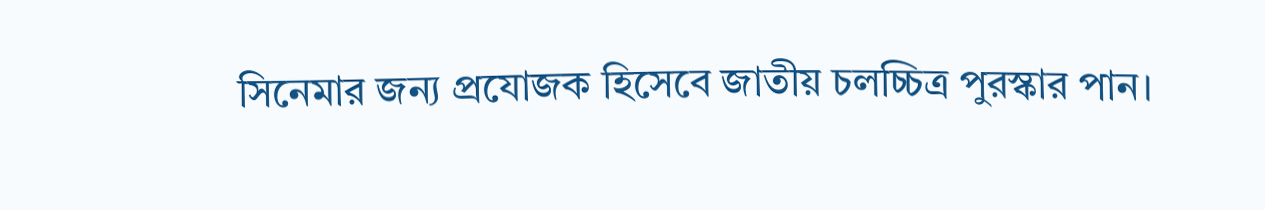সিনেমার জন্য প্রযোজক হিসেবে জাতীয় চলচ্চিত্র পুরস্কার পান।